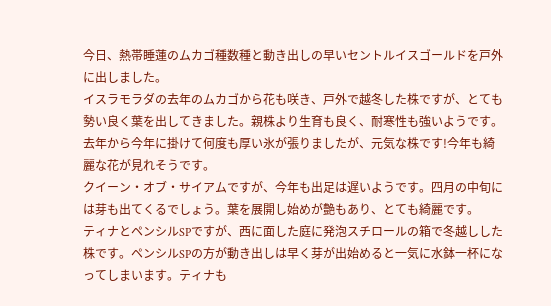今日、熱帯睡蓮のムカゴ種数種と動き出しの早いセントルイスゴールドを戸外に出しました。
イスラモラダの去年のムカゴから花も咲き、戸外で越冬した株ですが、とても勢い良く葉を出してきました。親株より生育も良く、耐寒性も強いようです。去年から今年に掛けて何度も厚い氷が張りましたが、元気な株です!今年も綺麗な花が見れそうです。
クイーン・オブ・サイアムですが、今年も出足は遅いようです。四月の中旬には芽も出てくるでしょう。葉を展開し始めが艶もあり、とても綺麗です。
ティナとペンシルSPですが、西に面した庭に発泡スチロールの箱で冬越しした株です。ペンシルSPの方が動き出しは早く芽が出始めると一気に水鉢一杯になってしまいます。ティナも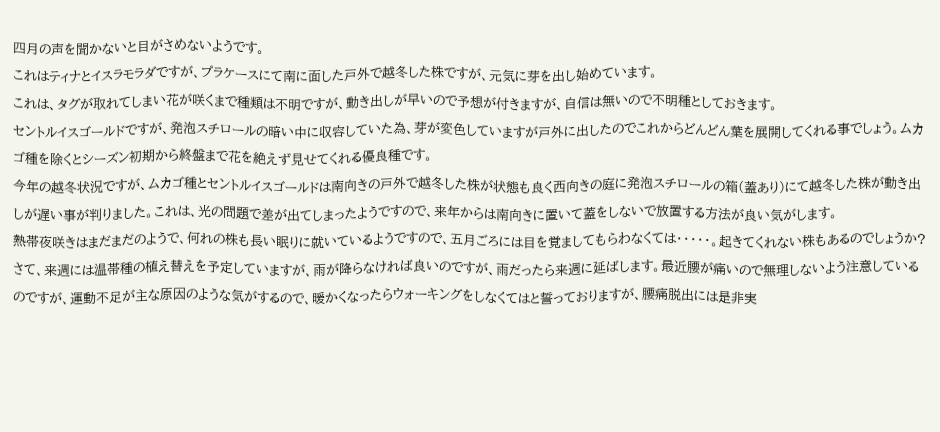四月の声を聞かないと目がさめないようです。
これはティナとイスラモラダですが、プラケースにて南に面した戸外で越冬した株ですが、元気に芽を出し始めています。
これは、タグが取れてしまい花が咲くまで種類は不明ですが、動き出しが早いので予想が付きますが、自信は無いので不明種としておきます。
セントルイスゴールドですが、発泡スチロールの暗い中に収容していた為、芽が変色していますが戸外に出したのでこれからどんどん葉を展開してくれる事でしょう。ムカゴ種を除くとシーズン初期から終盤まで花を絶えず見せてくれる優良種です。
今年の越冬状況ですが、ムカゴ種とセントルイスゴールドは南向きの戸外で越冬した株が状態も良く西向きの庭に発泡スチロールの箱(蓋あり)にて越冬した株が動き出しが遅い事が判りました。これは、光の問題で差が出てしまったようですので、来年からは南向きに置いて蓋をしないで放置する方法が良い気がします。
熱帯夜咲きはまだまだのようで、何れの株も長い眠りに就いているようですので、五月ごろには目を覚ましてもらわなくては・・・・・。起きてくれない株もあるのでしょうか?
さて、来週には温帯種の植え替えを予定していますが、雨が降らなければ良いのですが、雨だったら来週に延ばします。最近腰が痛いので無理しないよう注意しているのですが、運動不足が主な原因のような気がするので、暖かくなったらウォーキングをしなくてはと誓っておりますが、腰痛脱出には是非実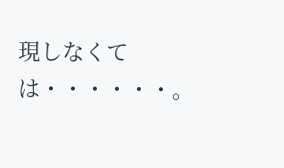現しなくては・・・・・・。